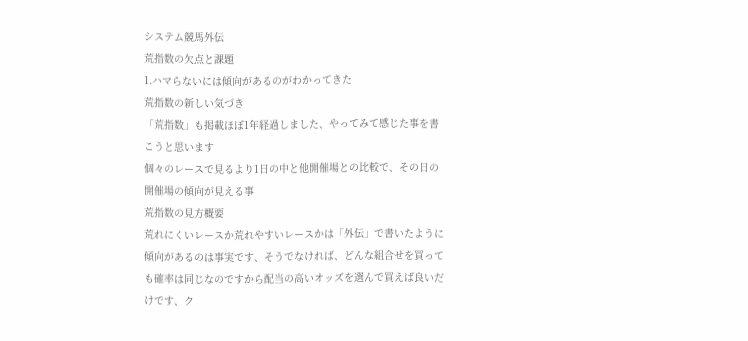システム競馬外伝
荒指数の欠点と課題
1.ハマらないには傾向があるのがわかってきた
荒指数の新しい気づき
「荒指数」も掲載ほぼ1年経過しました、やってみて感じた事を書こうと思います
個々のレースで見るより1日の中と他開催場との比較で、その日の開催場の傾向が見える事
荒指数の見方概要
荒れにくいレースか荒れやすいレースかは「外伝」で書いたように傾向があるのは事実です、そうでなければ、どんな組合せを買っても確率は同じなのですから配当の高いオッズを選んで買えば良いだけです、ク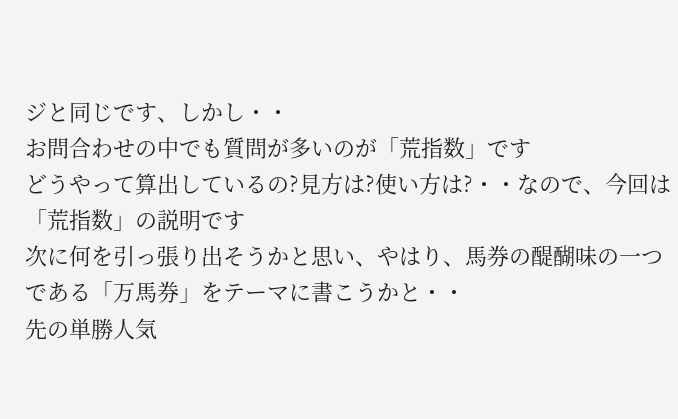ジと同じです、しかし・・
お問合わせの中でも質問が多いのが「荒指数」です
どうやって算出しているの?見方は?使い方は?・・なので、今回は「荒指数」の説明です
次に何を引っ張り出そうかと思い、やはり、馬券の醍醐味の一つである「万馬券」をテーマに書こうかと・・
先の単勝人気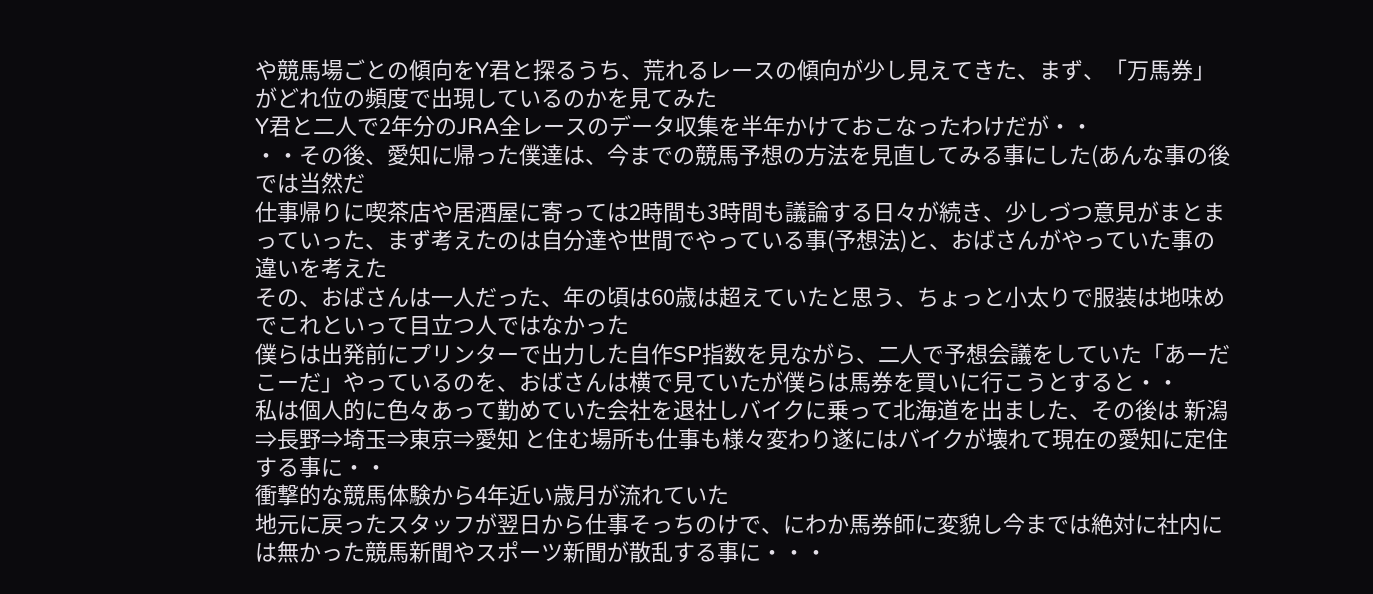や競馬場ごとの傾向をY君と探るうち、荒れるレースの傾向が少し見えてきた、まず、「万馬券」がどれ位の頻度で出現しているのかを見てみた
Y君と二人で2年分のJRA全レースのデータ収集を半年かけておこなったわけだが・・
・・その後、愛知に帰った僕達は、今までの競馬予想の方法を見直してみる事にした(あんな事の後では当然だ
仕事帰りに喫茶店や居酒屋に寄っては2時間も3時間も議論する日々が続き、少しづつ意見がまとまっていった、まず考えたのは自分達や世間でやっている事(予想法)と、おばさんがやっていた事の違いを考えた
その、おばさんは一人だった、年の頃は60歳は超えていたと思う、ちょっと小太りで服装は地味めでこれといって目立つ人ではなかった
僕らは出発前にプリンターで出力した自作SP指数を見ながら、二人で予想会議をしていた「あーだこーだ」やっているのを、おばさんは横で見ていたが僕らは馬券を買いに行こうとすると・・
私は個人的に色々あって勤めていた会社を退社しバイクに乗って北海道を出ました、その後は 新潟⇒長野⇒埼玉⇒東京⇒愛知 と住む場所も仕事も様々変わり遂にはバイクが壊れて現在の愛知に定住する事に・・
衝撃的な競馬体験から4年近い歳月が流れていた
地元に戻ったスタッフが翌日から仕事そっちのけで、にわか馬券師に変貌し今までは絶対に社内には無かった競馬新聞やスポーツ新聞が散乱する事に・・・